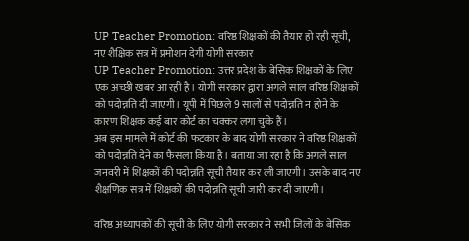UP Teacher Promotion: वरिष्ठ शिक्षकों की तैयार हो रही सूची, नए शैक्षिक सत्र में प्रमोशन देगी योगी सरकार
UP Teacher Promotion: उत्तर प्रदेश के बेसिक शिक्षकों के लिए एक अच्छी खबर आ रही है। योगी सरकार द्वारा अगले साल वरिष्ठ शिक्षकों को पदोन्नति दी जाएगी। यूपी में पिछले 9 सालों से पदोन्नति न होने के कारण शिक्षक कई बार कोर्ट का चक्कर लगा चुके हैं।
अब इस मामले में कोर्ट की फटकार के बाद योगी सरकार ने वरिष्ठ शिक्षकों को पदोन्नति देने का फैसला किया है। बताया जा रहा है कि अगले साल जनवरी में शिक्षकों की पदोन्नति सूची तैयार कर ली जाएगी। उसके बाद नए शैक्षणिक सत्र में शिक्षकों की पदोन्नति सूची जारी कर दी जाएगी।

वरिष्ठ अध्यापकों की सूची के लिए योगी सरकार ने सभी जिलों के बेसिक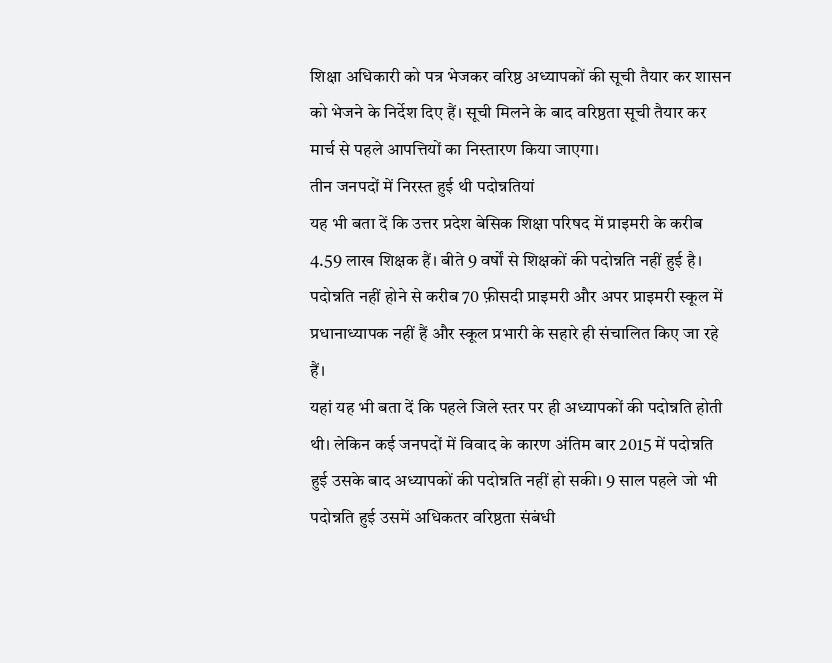शिक्षा अधिकारी को पत्र भेजकर वरिष्ठ अध्यापकों की सूची तैयार कर शासन को भेजने के निर्देश दिए हैं। सूची मिलने के बाद वरिष्ठता सूची तैयार कर मार्च से पहले आपत्तियों का निस्तारण किया जाएगा।
तीन जनपदों में निरस्त हुई थी पदोन्नतियां
यह भी बता दें कि उत्तर प्रदेश बेसिक शिक्षा परिषद में प्राइमरी के करीब 4.59 लाख शिक्षक हैं। बीते 9 वर्षों से शिक्षकों की पदोन्नति नहीं हुई है। पदोन्नति नहीं होने से करीब 70 फ़ीसदी प्राइमरी और अपर प्राइमरी स्कूल में प्रधानाध्यापक नहीं हैं और स्कूल प्रभारी के सहारे ही संचालित किए जा रहे हैं।
यहां यह भी बता दें कि पहले जिले स्तर पर ही अध्यापकों की पदोन्नति होती थी। लेकिन कई जनपदों में विवाद के कारण अंतिम बार 2015 में पदोन्नति हुई उसके बाद अध्यापकों की पदोन्नति नहीं हो सकी। 9 साल पहले जो भी पदोन्नति हुई उसमें अधिकतर वरिष्ठता संबंधी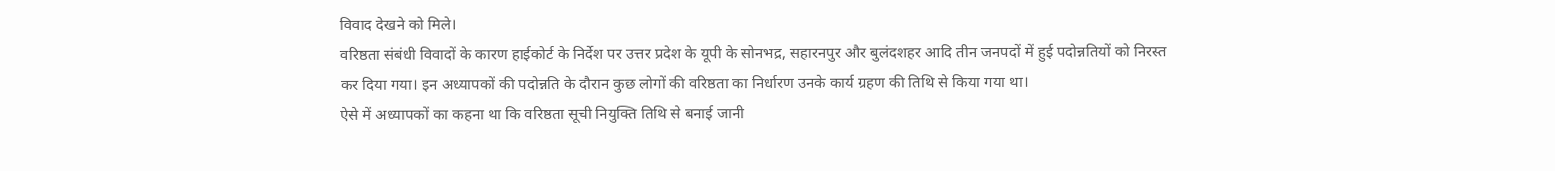विवाद देखने को मिले।
वरिष्ठता संबंधी विवादों के कारण हाईकोर्ट के निर्देश पर उत्तर प्रदेश के यूपी के सोनभद्र, सहारनपुर और बुलंदशहर आदि तीन जनपदों में हुई पदोन्नतियों को निरस्त कर दिया गया। इन अध्यापकों की पदोन्नति के दौरान कुछ लोगों की वरिष्ठता का निर्धारण उनके कार्य ग्रहण की तिथि से किया गया था।
ऐसे में अध्यापकों का कहना था कि वरिष्ठता सूची नियुक्ति तिथि से बनाई जानी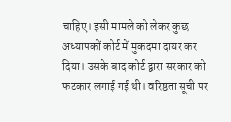चाहिए। इसी मामले को लेकर कुछ अध्यापकों कोर्ट में मुकदमा दायर कर दिया। उसके बाद कोर्ट द्वारा सरकार को फटकार लगाई गई थी। वरिष्ठता सूची पर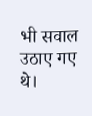भी सवाल उठाए गए थे।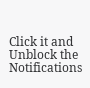Click it and Unblock the Notifications